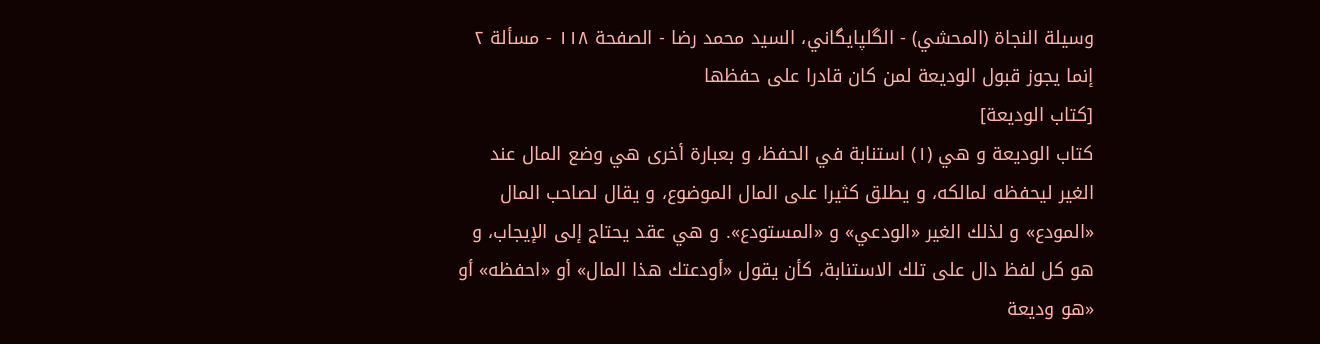وسيلة النجاة (المحشي) - الگلپايگاني، السيد محمد رضا - الصفحة ١١٨ - مسألة ٢ إنما يجوز قبول الوديعة لمن كان قادرا على حفظها
[كتاب الوديعة]
كتاب الوديعة و هي (١) استنابة في الحفظ، و بعبارة أخرى هي وضع المال عند الغير ليحفظه لمالكه، و يطلق كثيرا على المال الموضوع، و يقال لصاحب المال «المودع» و لذلك الغير «الودعي» و «المستودع». و هي عقد يحتاج إلى الإيجاب، و هو كل لفظ دال على تلك الاستنابة، كأن يقول «أودعتك هذا المال» أو «احفظه» أو «هو وديعة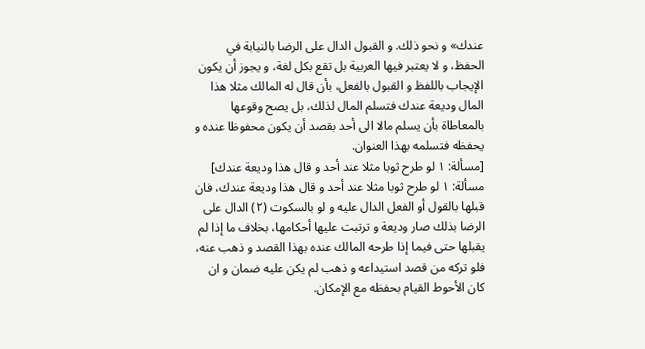عندك» و نحو ذلك. و القبول الدال على الرضا بالنيابة في الحفظ، و لا يعتبر فيها العربية بل تقع بكل لغة، و يجوز أن يكون الإيجاب باللفظ و القبول بالفعل، بأن قال له المالك مثلا هذا المال وديعة عندك فتسلم المال لذلك، بل يصح وقوعها بالمعاطاة بأن يسلم مالا الى أحد بقصد أن يكون محفوظا عنده و يحفظه فتسلمه بهذا العنوان.
[مسألة: ١ لو طرح ثوبا مثلا عند أحد و قال هذا وديعة عندك]
مسألة: ١ لو طرح ثوبا مثلا عند أحد و قال هذا وديعة عندك، فان قبلها بالقول أو الفعل الدال عليه و لو بالسكوت (٢) الدال على الرضا بذلك صار وديعة و ترتبت عليها أحكامها، بخلاف ما إذا لم يقبلها حتى فيما إذا طرحه المالك عنده بهذا القصد و ذهب عنه، فلو تركه من قصد استيداعه و ذهب لم يكن عليه ضمان و ان كان الأحوط القيام بحفظه مع الإمكان.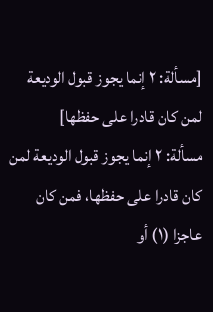[مسألة: ٢ إنما يجوز قبول الوديعة لمن كان قادرا على حفظها]
مسألة: ٢ إنما يجوز قبول الوديعة لمن كان قادرا على حفظها، فمن كان عاجزا (١) أو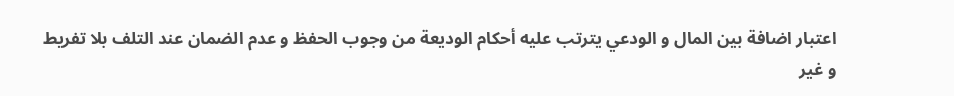اعتبار اضافة بين المال و الودعي يترتب عليه أحكام الوديعة من وجوب الحفظ و عدم الضمان عند التلف بلا تفريط و غير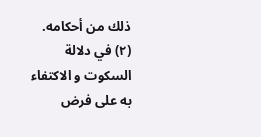ذلك من أحكامه.
(٢) في دلالة السكوت و الاكتفاء به على فرض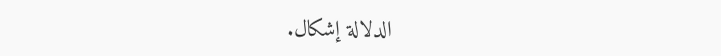الدلالة إشكال.